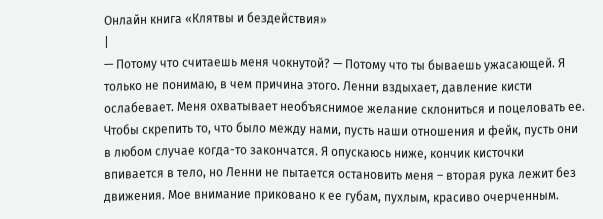Онлайн книга «Клятвы и бездействия»
|
— Потому что считаешь меня чокнутой? — Потому что ты бываешь ужасающей. Я только не понимаю, в чем причина этого. Ленни вздыхает, давление кисти ослабевает. Меня охватывает необъяснимое желание склониться и поцеловать ее. Чтобы скрепить то, что было между нами, пусть наши отношения и фейк, пусть они в любом случае когда-то закончатся. Я опускаюсь ниже, кончик кисточки впивается в тело, но Ленни не пытается остановить меня – вторая рука лежит без движения. Мое внимание приковано к ее губам, пухлым, красиво очерченным.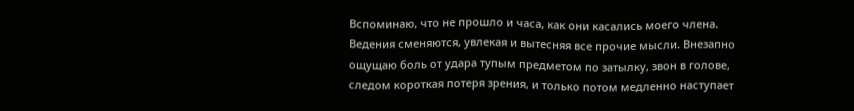Вспоминаю, что не прошло и часа, как они касались моего члена. Ведения сменяются, увлекая и вытесняя все прочие мысли. Внезапно ощущаю боль от удара тупым предметом по затылку, звон в голове, следом короткая потеря зрения, и только потом медленно наступает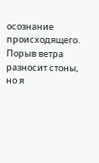осознание происходящего. Порыв ветра разносит стоны, но я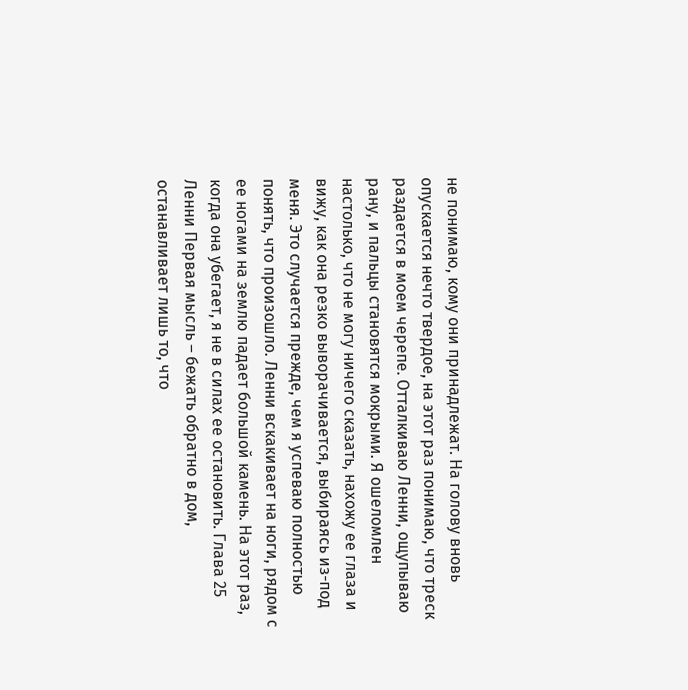не понимаю, кому они принадлежат. На голову вновь опускается нечто твердое, на этот раз понимаю, что треск раздается в моем черепе. Отталкиваю Ленни, ощупываю рану, и пальцы становятся мокрыми. Я ошеломлен настолько, что не могу ничего сказать, нахожу ее глаза и вижу, как она резко выворачивается, выбираясь из-под меня. Это случается прежде, чем я успеваю полностью понять, что произошло. Ленни вскакивает на ноги, рядом с ее ногами на землю падает большой камень. На этот раз, когда она убегает, я не в силах ее остановить. Глава 25 Ленни Первая мысль – бежать обратно в дом, останавливает лишь то, что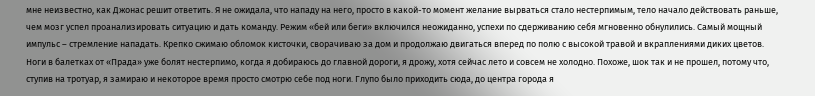мне неизвестно, как Джонас решит ответить. Я не ожидала, что нападу на него, просто в какой-то момент желание вырваться стало нестерпимым, тело начало действовать раньше, чем мозг успел проанализировать ситуацию и дать команду. Режим «бей или беги» включился неожиданно, успехи по сдерживанию себя мгновенно обнулились. Самый мощный импульс – стремление нападать. Крепко сжимаю обломок кисточки, сворачиваю за дом и продолжаю двигаться вперед по полю с высокой травой и вкраплениями диких цветов. Ноги в балетках от «Прада» уже болят нестерпимо, когда я добираюсь до главной дороги, я дрожу, хотя сейчас лето и совсем не холодно. Похоже, шок так и не прошел, потому что, ступив на тротуар, я замираю и некоторое время просто смотрю себе под ноги. Глупо было приходить сюда, до центра города я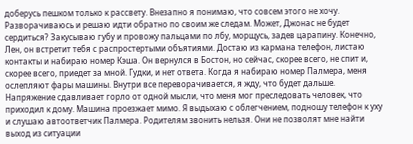доберусь пешком только к рассвету. Внезапно я понимаю, что совсем этого не хочу. Разворачиваюсь и решаю идти обратно по своим же следам. Может, Джонас не будет сердиться? Закусываю губу и провожу пальцами по лбу, морщусь, задев царапину. Конечно, Лен, он встретит тебя с распростертыми объятиями. Достаю из кармана телефон, листаю контакты и набираю номер Кэша. Он вернулся в Бостон, но сейчас, скорее всего, не спит и, скорее всего, приедет за мной. Гудки, и нет ответа. Когда я набираю номер Палмера, меня ослепляют фары машины. Внутри все переворачивается, я жду, что будет дальше. Напряжение сдавливает горло от одной мысли, что меня мог преследовать человек, что приходил к дому. Машина проезжает мимо. Я выдыхаю с облегчением, подношу телефон к уху и слушаю автоответчик Палмера. Родителям звонить нельзя. Они не позволят мне найти выход из ситуации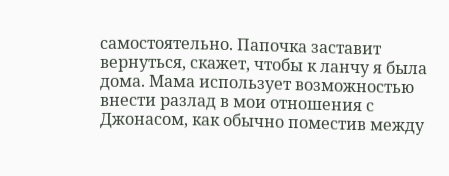самостоятельно. Папочка заставит вернуться, скажет, чтобы к ланчу я была дома. Мама использует возможностью внести разлад в мои отношения с Джонасом, как обычно поместив между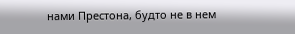нами Престона, будто не в нем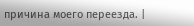причина моего переезда. |